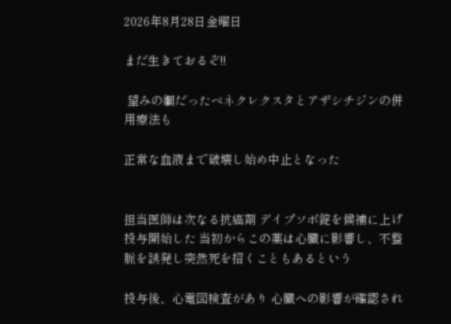2026年8月28日金曜日

まだ生きておるぞ!!

 望みの綱だったベネクレクスタとアザシチジンの併用療法も

正常な血液まで破壊し始め中止となった


担当医師は次なる抗癌剤 デイプソボ錠を候補に上げ投与開始した 当初からこの薬は心臓に影響し、不整脈を誘発し突然死を招くこともあるという

投与後、心電図検査があり 心臓への影響が確認され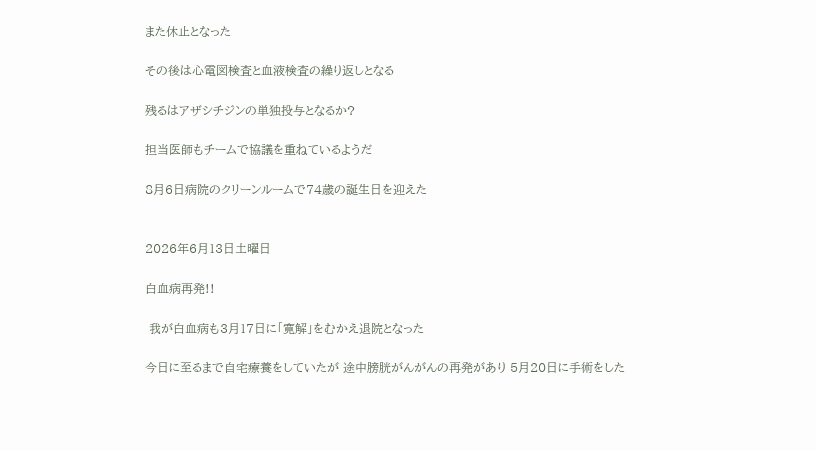また休止となった

その後は心電図検査と血液検査の繰り返しとなる

残るはアザシチジンの単独投与となるか?

担当医師もチームで協議を重ねているようだ

8月6日病院のクリーンルームで74歳の誕生日を迎えた


2026年6月13日土曜日

白血病再発!!

 我が白血病も3月17日に「寛解」をむかえ退院となった

今日に至るまで自宅療養をしていたが 途中膀胱がんがんの再発があり 5月20日に手術をした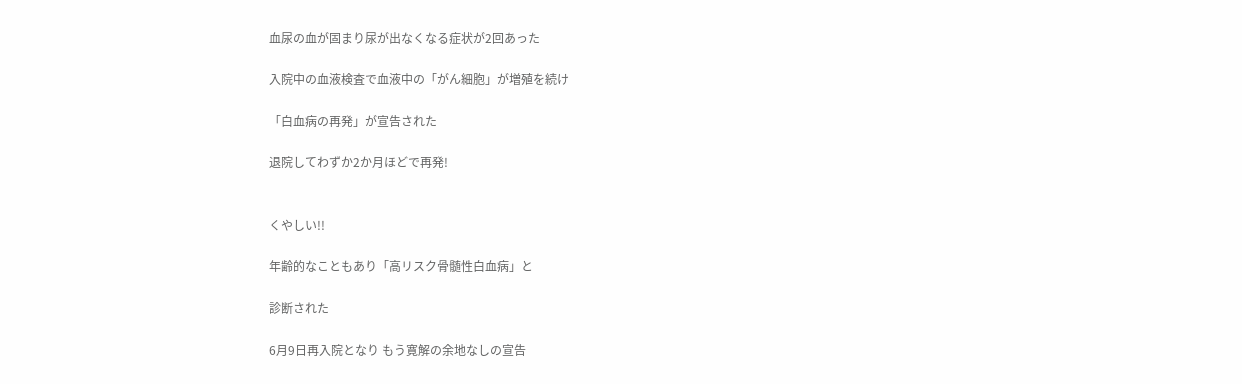血尿の血が固まり尿が出なくなる症状が2回あった

入院中の血液検査で血液中の「がん細胞」が増殖を続け

「白血病の再発」が宣告された

退院してわずか2か月ほどで再発!


くやしい!!

年齢的なこともあり「高リスク骨髄性白血病」と

診断された

6月9日再入院となり もう寛解の余地なしの宣告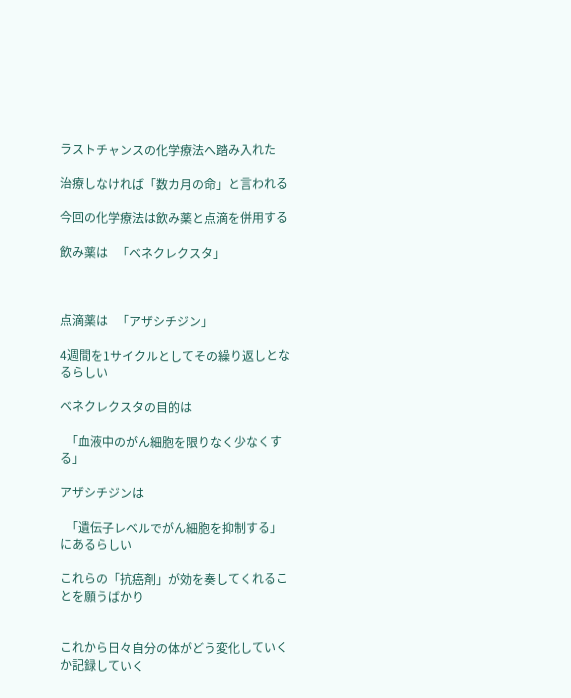ラストチャンスの化学療法へ踏み入れた

治療しなければ「数カ月の命」と言われる

今回の化学療法は飲み薬と点滴を併用する

飲み薬は   「ベネクレクスタ」



点滴薬は   「アザシチジン」

4週間を1サイクルとしてその繰り返しとなるらしい

ベネクレクスタの目的は

  「血液中のがん細胞を限りなく少なくする」

アザシチジンは

  「遺伝子レベルでがん細胞を抑制する」にあるらしい

これらの「抗癌剤」が効を奏してくれることを願うばかり


これから日々自分の体がどう変化していくか記録していく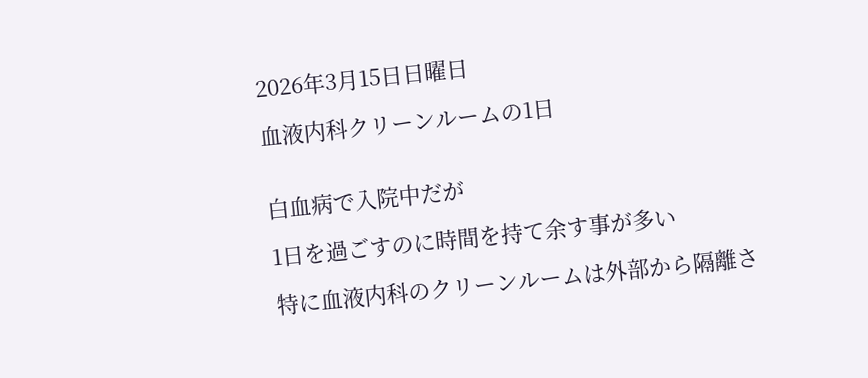2026年3月15日日曜日

血液内科クリーンルームの1日


白血病で入院中だが

1日を過ごすのに時間を持て余す事が多い

特に血液内科のクリーンルームは外部から隔離さ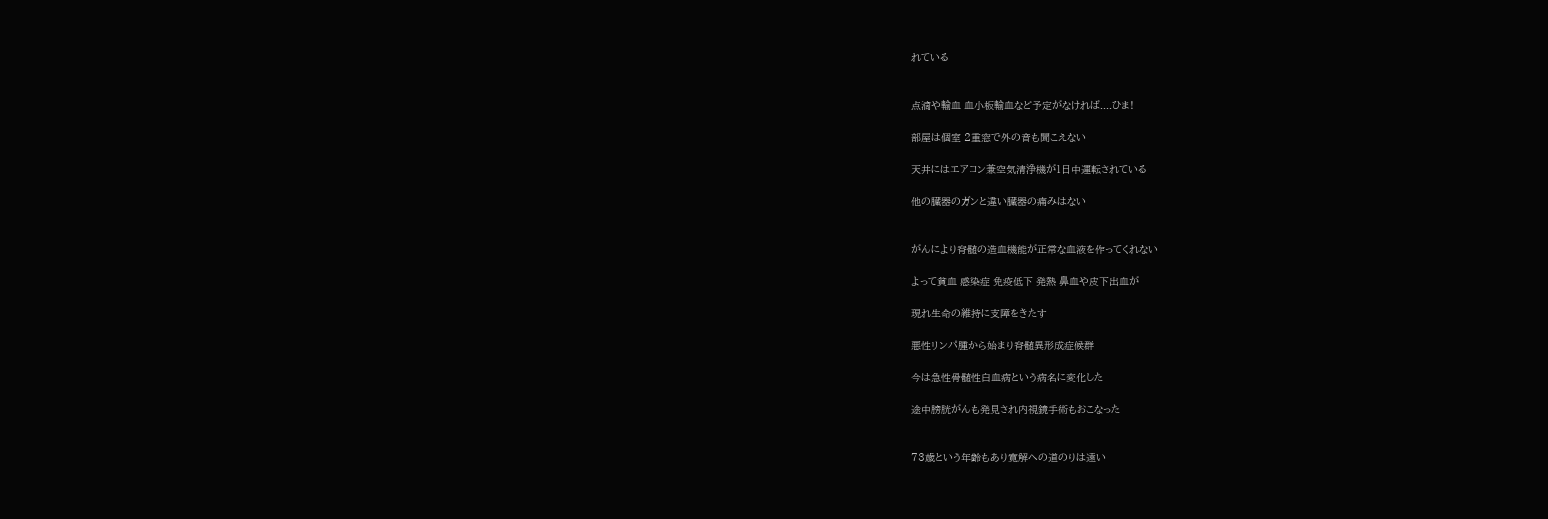れている


点滴や輸血 血小板輸血など予定がなければ....ひま!

部屋は個室 2重窓で外の音も聞こえない

天井にはエアコン兼空気清浄機が1日中運転されている

他の臓器のガンと違い臓器の痛みはない


がんにより脊髄の造血機能が正常な血液を作ってくれない

よって貧血 感染症 免疫低下 発熱 鼻血や皮下出血が

現れ生命の維持に支障をきたす

悪性リンパ腫から始まり脊髄異形成症候群

今は急性骨髄性白血病という病名に変化した

途中膀胱がんも発見され内視鏡手術もおこなった


73歳という年齢もあり寛解への道のりは遠い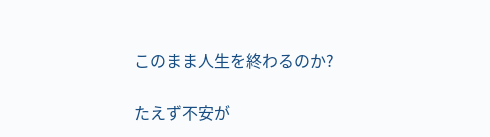このまま人生を終わるのか?

たえず不安が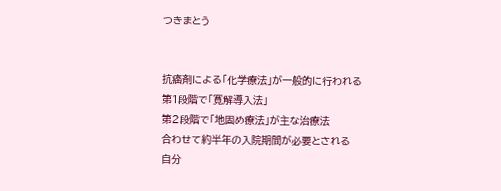つきまとう


抗癌剤による「化学療法」が一般的に行われる
第1段階で「寛解導入法」
第2段階で「地固め療法」が主な治療法
合わせて約半年の入院期間が必要とされる
自分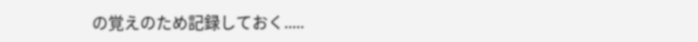の覚えのため記録しておく.....